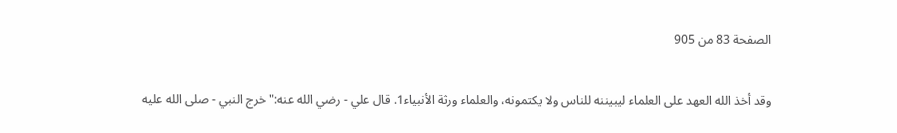الصفحة 83 من 905

وقد أخذ الله العهد على العلماء ليبيننه للناس ولا يكتمونه، والعلماء ورثة الأنبياء1. قال علي - رضي الله عنه:"خرج النبي - صلى الله عليه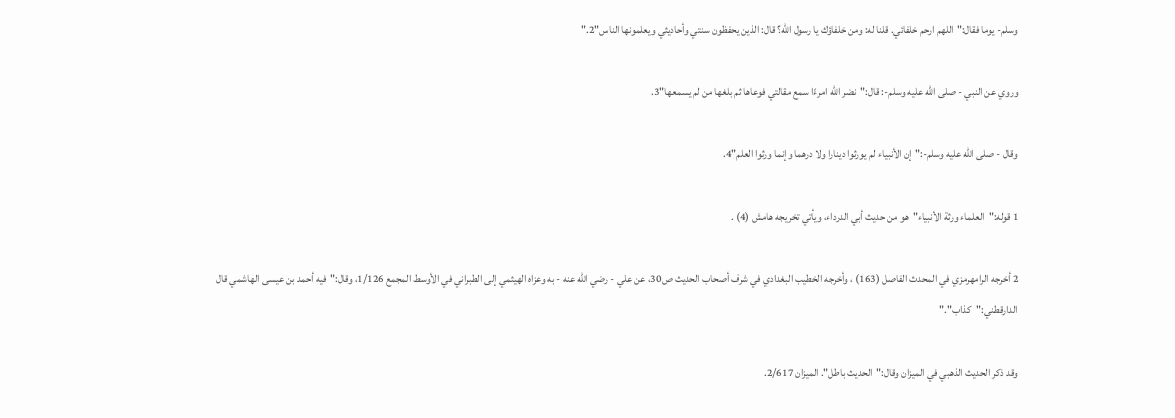وسلم- يوما فقال:"اللهم ارحم خلفائي. قلنا له: ومن خلفاؤك يا رسول الله؟ قال: الذين يحفظون سنتي وأحاديثي ويعلمونها الناس"2."

وروي عن النبي - صلى الله عليه وسلم-: قال:"نضر الله امرءًا سمع مقالتي فوعاها ثم بلغها من لم يسمعها"3.

وقال - صلى الله عليه وسلم-:"إن الأنبياء لم يورثوا دينارا ولا درهما وإنما ورثوا العلم"4.

1 قوله:"العلماء ورثة الأنبياء"هو من حديث أبي الدرداء، ويأتي تخريجه هامش (4) .

2 أخرجه الرامهرمزي في المحدث الفاصل (163) ، وأخرجه الخطيب البغدادي في شرف أصحاب الحديث ص30، عن علي - رضي الله عنه - به وعزاه الهيثمي إلى الطبراني في الأوسط المجمع 1/126، وقال:"فيه أحمد بن عيسى الهاشمي قال الدارقطني:"كذاب"."

وقد ذكر الحديث الذهبي في الميزان وقال:"الحديث باطل". الميزان 2/617.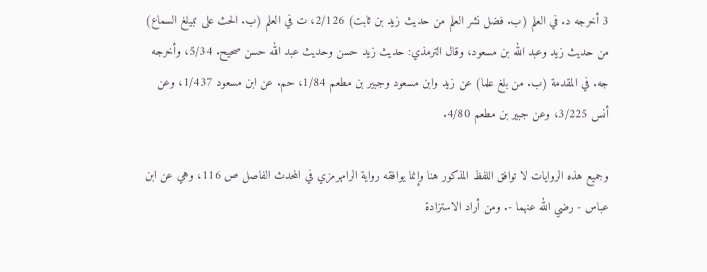3 أخرجه د. في العلم (ب. فضل نشر العلم من حديث زيد بن ثابت) 2/126، ت في العلم (ب. الحث على تبيلغ السماع) من حديث زيد وعبد الله بن مسعود، وقال الترمذي: حديث زيد حسن وحديث عبد الله حسن صحيح. 5/34، وأخرجه جه. في المقدمة (ب. من بلغ علما) عن زيد وابن مسعود وجبير بن مطعم 1/84، حم. عن ابن مسعود 1/437، وعن أنس 3/225، وعن جبير بن مطعم 4/80.

وجميع هذه الروايات لا توافق اللفظ المذكور هنا وإنما يوافقه رواية الرامهرمزي في المحدث الفاصل ص 116، وهي عن ابن عباس - رضي الله عنهما -. ومن أراد الاستزادة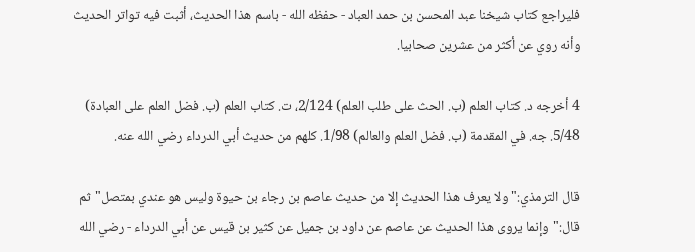فليراجع كتاب شيخنا عبد المحسن بن حمد العباد - حفظه الله - باسم هذا الحديث، أثبت فيه تواتر الحديث وأنه روي عن أكثر من عشرين صحابيا.

4 أخرجه د. كتاب العلم (ب. الحث على طلب العلم) 2/124، ت. كتاب العلم (ب. فضل العلم على العبادة) 5/48. جه. في المقدمة (ب. فضل العلم والعالم) 1/98. كلهم من حديث أبي الدرداء رضي الله عنه.

قال الترمذي:"ولا يعرف هذا الحديث إلا من حديث عاصم بن رجاء بن حيوة وليس هو عندي بمتصل"ثم قال:"وإنما يروى هذا الحديث عن عاصم عن داود بن جميل عن كثير بن قيس عن أبي الدرداء - رضي الله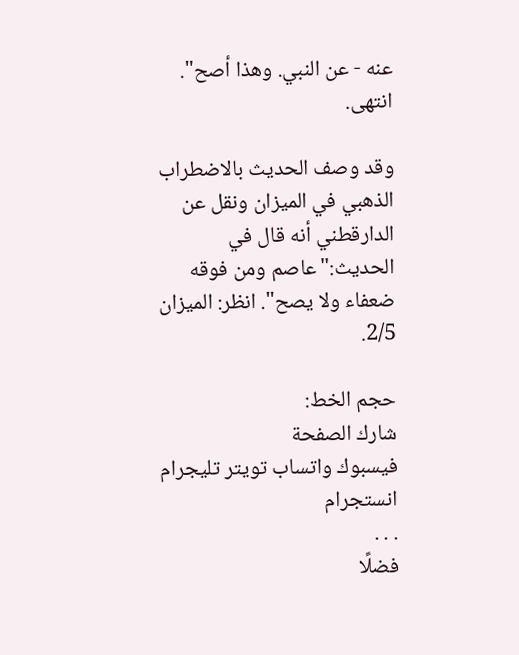عنه - عن النبي. وهذا أصح". انتهى.

وقد وصف الحديث بالاضطراب الذهبي في الميزان ونقل عن الدارقطني أنه قال في الحديث:"عاصم ومن فوقه ضعفاء ولا يصح". انظر: الميزان 2/5.

حجم الخط:
شارك الصفحة
فيسبوك واتساب تويتر تليجرام انستجرام
. . .
فضلًا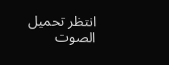انتظر تحميل الصوت